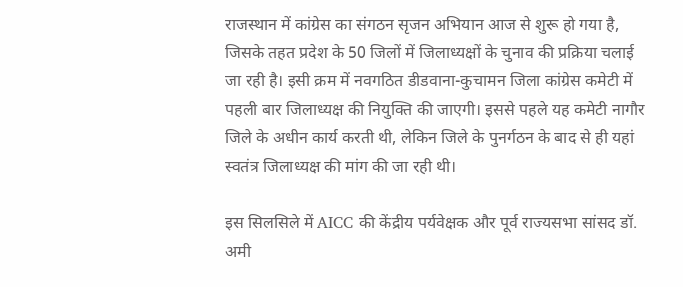राजस्थान में कांग्रेस का संगठन सृजन अभियान आज से शुरू हो गया है, जिसके तहत प्रदेश के 50 जिलों में जिलाध्यक्षों के चुनाव की प्रक्रिया चलाई जा रही है। इसी क्रम में नवगठित डीडवाना-कुचामन जिला कांग्रेस कमेटी में पहली बार जिलाध्यक्ष की नियुक्ति की जाएगी। इससे पहले यह कमेटी नागौर जिले के अधीन कार्य करती थी, लेकिन जिले के पुनर्गठन के बाद से ही यहां स्वतंत्र जिलाध्यक्ष की मांग की जा रही थी।

इस सिलसिले में AICC की केंद्रीय पर्यवेक्षक और पूर्व राज्यसभा सांसद डॉ. अमी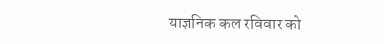याज्ञनिक कल रविवार को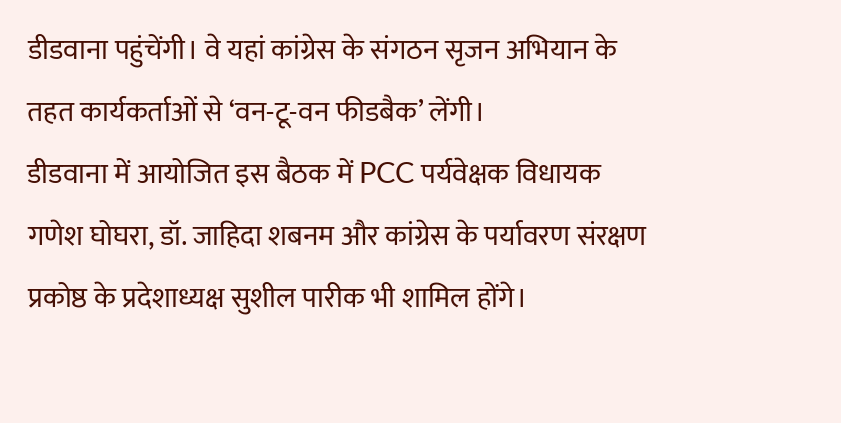डीडवाना पहुंचेंगी। वे यहां कांग्रेस के संगठन सृजन अभियान के तहत कार्यकर्ताओं से ‘वन-टू-वन फीडबैक’ लेंगी।
डीडवाना में आयोजित इस बैठक में PCC पर्यवेक्षक विधायक गणेश घोघरा, डॉ. जाहिदा शबनम और कांग्रेस के पर्यावरण संरक्षण प्रकोष्ठ के प्रदेशाध्यक्ष सुशील पारीक भी शामिल होंगे।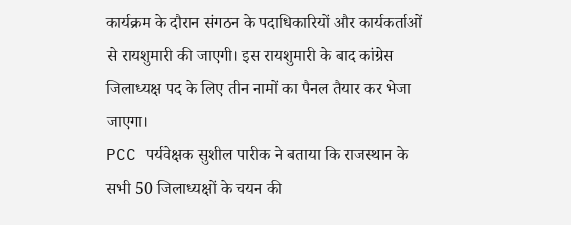कार्यक्रम के दौरान संगठन के पदाधिकारियों और कार्यकर्ताओं से रायशुमारी की जाएगी। इस रायशुमारी के बाद कांग्रेस जिलाध्यक्ष पद के लिए तीन नामों का पैनल तैयार कर भेजा जाएगा।
PCC पर्यवेक्षक सुशील पारीक ने बताया कि राजस्थान के सभी 50 जिलाध्यक्षों के चयन की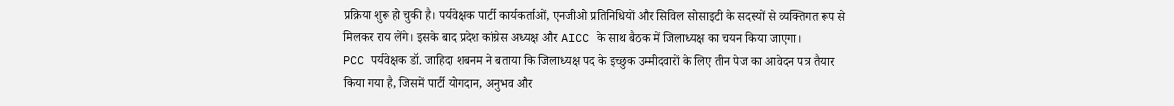प्रक्रिया शुरू हो चुकी है। पर्यवेक्षक पार्टी कार्यकर्ताओं, एनजीओ प्रतिनिधियों और सिविल सोसाइटी के सदस्यों से व्यक्तिगत रूप से मिलकर राय लेंगे। इसके बाद प्रदेश कांग्रेस अध्यक्ष और AICC के साथ बैठक में जिलाध्यक्ष का चयन किया जाएगा।
PCC पर्यवेक्षक डॉ. जाहिदा शबनम ने बताया कि जिलाध्यक्ष पद के इच्छुक उम्मीदवारों के लिए तीन पेज का आवेदन पत्र तैयार किया गया है, जिसमें पार्टी योगदान, अनुभव और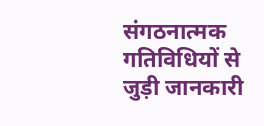संगठनात्मक गतिविधियों से जुड़ी जानकारी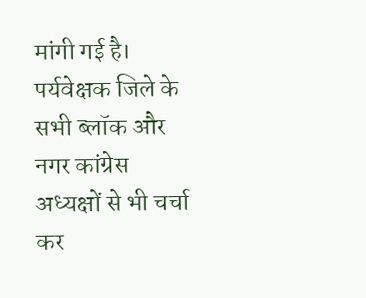मांगी गई है। पर्यवेक्षक जिले के सभी ब्लॉक और नगर कांग्रेस अध्यक्षों से भी चर्चा कर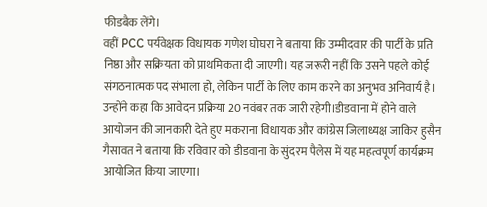फीडबैक लेंगे।
वहीं PCC पर्यवेक्षक विधायक गणेश घोघरा ने बताया कि उम्मीदवार की पार्टी के प्रति निष्ठा और सक्रियता को प्राथमिकता दी जाएगी। यह जरूरी नहीं कि उसने पहले कोई संगठनात्मक पद संभाला हो, लेकिन पार्टी के लिए काम करने का अनुभव अनिवार्य है।
उन्होंने कहा कि आवेदन प्रक्रिया 20 नवंबर तक जारी रहेगी।डीडवाना में होने वाले आयोजन की जानकारी देते हुए मकराना विधायक और कांग्रेस जिलाध्यक्ष जाकिर हुसैन गैसावत ने बताया कि रविवार को डीडवाना के सुंदरम पैलेस में यह महत्वपूर्ण कार्यक्रम आयोजित किया जाएगा।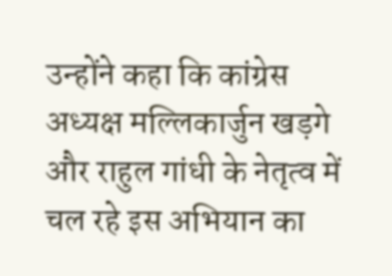उन्होंने कहा कि कांग्रेस अध्यक्ष मल्लिकार्जुन खड़गे और राहुल गांधी के नेतृत्व में चल रहे इस अभियान का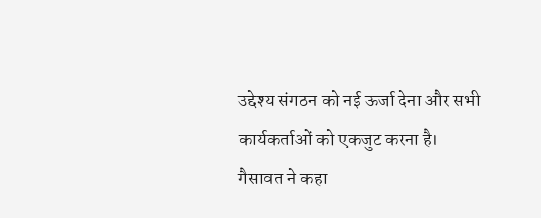उद्देश्य संगठन को नई ऊर्जा देना और सभी कार्यकर्ताओं को एकजुट करना है।
गैसावत ने कहा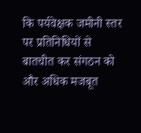कि पर्यवेक्षक जमीनी स्तर पर प्रतिनिधियों से बातचीत कर संगठन को और अधिक मजबूत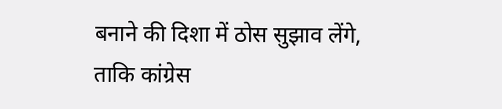बनाने की दिशा में ठोस सुझाव लेंगे, ताकि कांग्रेस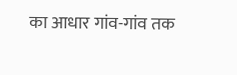का आधार गांव-गांव तक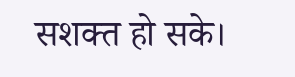सशक्त हो सके।